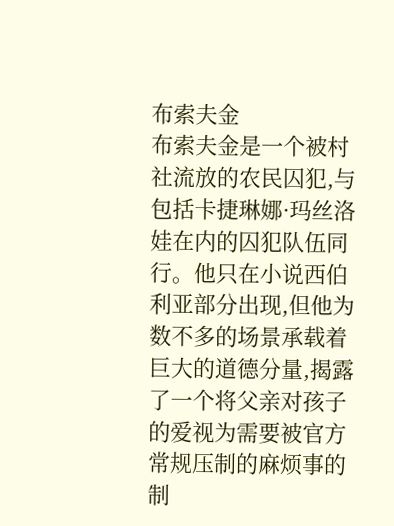布索夫金
布索夫金是一个被村社流放的农民囚犯,与包括卡捷琳娜·玛丝洛娃在内的囚犯队伍同行。他只在小说西伯利亚部分出现,但他为数不多的场景承载着巨大的道德分量,揭露了一个将父亲对孩子的爱视为需要被官方常规压制的麻烦事的制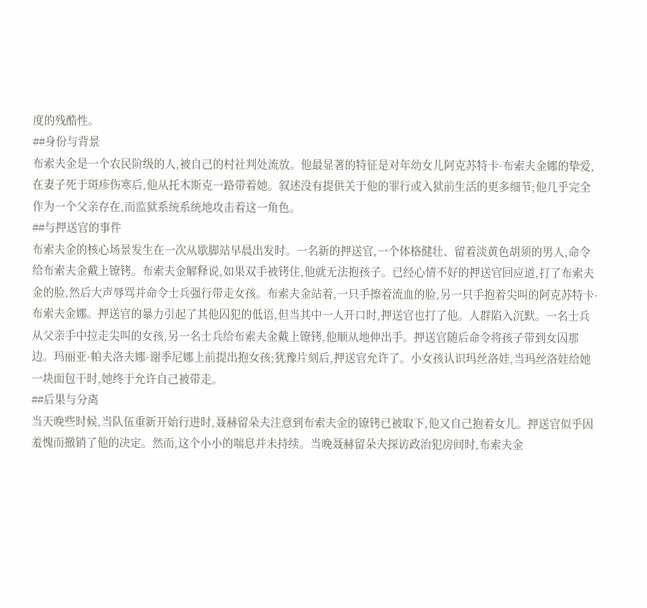度的残酷性。
##身份与背景
布索夫金是一个农民阶级的人,被自己的村社判处流放。他最显著的特征是对年幼女儿阿克苏特卡·布索夫金娜的挚爱,在妻子死于斑疹伤寒后,他从托木斯克一路带着她。叙述没有提供关于他的罪行或入狱前生活的更多细节;他几乎完全作为一个父亲存在,而监狱系统系统地攻击着这一角色。
##与押送官的事件
布索夫金的核心场景发生在一次从歇脚站早晨出发时。一名新的押送官,一个体格健壮、留着淡黄色胡须的男人,命令给布索夫金戴上镣铐。布索夫金解释说,如果双手被铐住,他就无法抱孩子。已经心情不好的押送官回应道,打了布索夫金的脸,然后大声辱骂并命令士兵强行带走女孩。布索夫金站着,一只手擦着流血的脸,另一只手抱着尖叫的阿克苏特卡·布索夫金娜。押送官的暴力引起了其他囚犯的低语,但当其中一人开口时,押送官也打了他。人群陷入沉默。一名士兵从父亲手中拉走尖叫的女孩,另一名士兵给布索夫金戴上镣铐,他顺从地伸出手。押送官随后命令将孩子带到女囚那边。玛丽亚·帕夫洛夫娜·谢季尼娜上前提出抱女孩;犹豫片刻后,押送官允许了。小女孩认识玛丝洛娃,当玛丝洛娃给她一块面包干时,她终于允许自己被带走。
##后果与分离
当天晚些时候,当队伍重新开始行进时,聂赫留朵夫注意到布索夫金的镣铐已被取下,他又自己抱着女儿。押送官似乎因羞愧而撤销了他的决定。然而,这个小小的喘息并未持续。当晚聂赫留朵夫探访政治犯房间时,布索夫金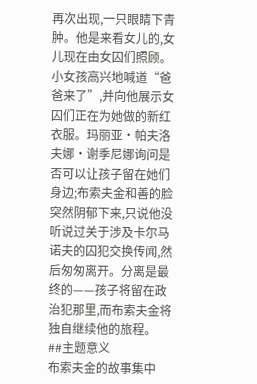再次出现,一只眼睛下青肿。他是来看女儿的,女儿现在由女囚们照顾。小女孩高兴地喊道“爸爸来了”,并向他展示女囚们正在为她做的新红衣服。玛丽亚·帕夫洛夫娜·谢季尼娜询问是否可以让孩子留在她们身边;布索夫金和善的脸突然阴郁下来,只说他没听说过关于涉及卡尔马诺夫的囚犯交换传闻,然后匆匆离开。分离是最终的——孩子将留在政治犯那里,而布索夫金将独自继续他的旅程。
##主题意义
布索夫金的故事集中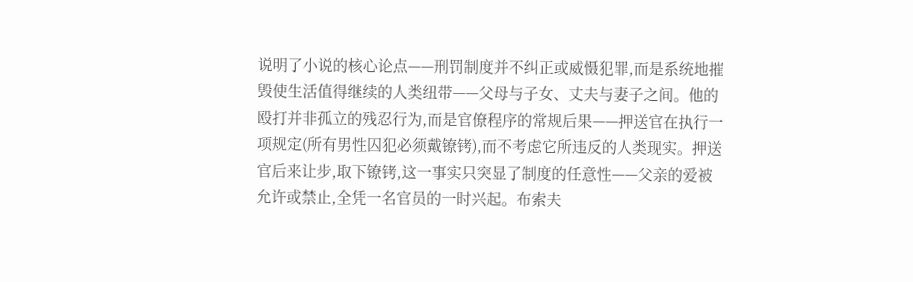说明了小说的核心论点——刑罚制度并不纠正或威慑犯罪,而是系统地摧毁使生活值得继续的人类纽带——父母与子女、丈夫与妻子之间。他的殴打并非孤立的残忍行为,而是官僚程序的常规后果——押送官在执行一项规定(所有男性囚犯必须戴镣铐),而不考虑它所违反的人类现实。押送官后来让步,取下镣铐,这一事实只突显了制度的任意性——父亲的爱被允许或禁止,全凭一名官员的一时兴起。布索夫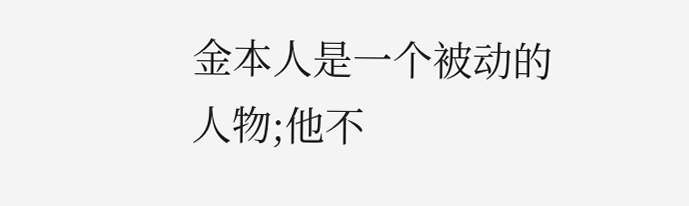金本人是一个被动的人物;他不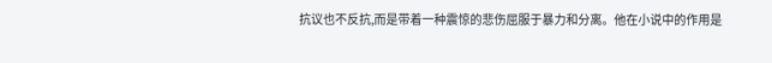抗议也不反抗,而是带着一种震惊的悲伤屈服于暴力和分离。他在小说中的作用是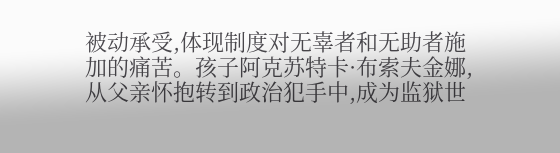被动承受,体现制度对无辜者和无助者施加的痛苦。孩子阿克苏特卡·布索夫金娜,从父亲怀抱转到政治犯手中,成为监狱世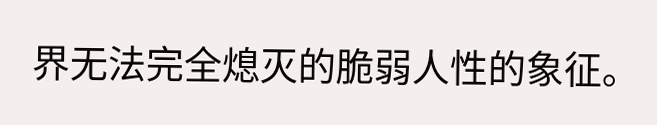界无法完全熄灭的脆弱人性的象征。